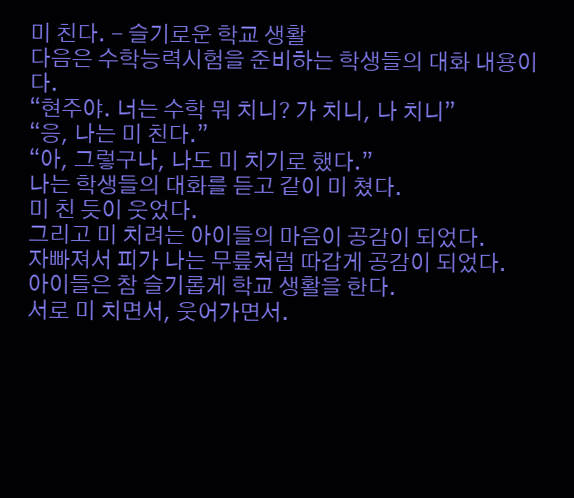미 친다. - 슬기로운 학교 생활
다음은 수학능력시험을 준비하는 학생들의 대화 내용이다.
“현주야. 너는 수학 뭐 치니? 가 치니, 나 치니”
“응, 나는 미 친다.”
“아, 그렇구나, 나도 미 치기로 했다.”
나는 학생들의 대화를 듣고 같이 미 쳤다.
미 친 듯이 웃었다.
그리고 미 치려는 아이들의 마음이 공감이 되었다.
자빠져서 피가 나는 무릎처럼 따갑게 공감이 되었다.
아이들은 참 슬기롭게 학교 생활을 한다.
서로 미 치면서, 웃어가면서.